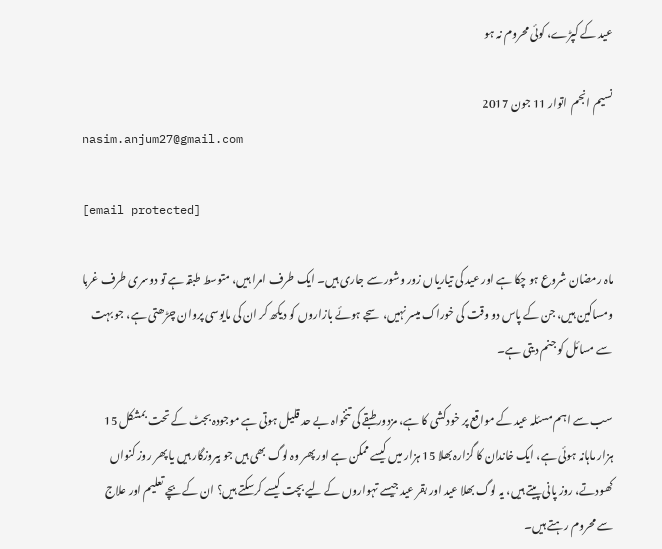عید کے کپڑے، کوئی محروم نہ ہو

نسیم انجم  اتوار 11 جون 2017
nasim.anjum27@gmail.com

[email protected]

ماہ رمضان شروع ہو چکا ہے اور عید کی تیاریاں زور وشور سے جاری ہیں۔ ایک طرف امرا ہیں، متوسط طبقہ ہے تو دوسری طرف غربا ومساکین ہیں، جن کے پاس دو وقت کی خوراک میسر نہیں، سجے ہوئے بازاروں کو دیکھ کر ان کی مایوسی پروان چڑھتی ہے، جو بہت سے مسائل کو جنم دیتی ہے۔

سب سے اہم مسئلہ عید کے مواقع پر خودکشی کا ہے، مزدور طبقے کی تنخواہ بے حد قلیل ہوتی ہے موجودہ بجٹ کے تحت بمشکل 15 ہزار ماہانہ ہوئی ہے، ایک خاندان کا گزارہ بھلا 15 ہزار میں کیسے ممکن ہے اور پھر وہ لوگ بھی ہیں جو بیروزگار ہیں یا پھر روز کنواں کھودتے، روز پانی پیتے ہیں، یہ لوگ بھلا عید اور بقر عید جیسے تہواروں کے لیے بچت کیسے کرسکتے ہیں؟ ان کے بچے تعلیم اور علاج سے محروم رہتے ہیں۔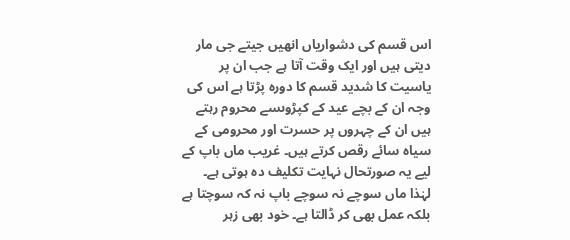اس قسم کی دشواریاں انھیں جیتے جی مار دیتی ہیں اور ایک وقت آتا ہے جب ان پر یاسیت کا شدید قسم کا دورہ پڑتا ہے اس کی وجہ ان کے بچے عید کے کپڑوںسے محروم رہتے ہیں ان کے چہروں پر حسرت اور محرومی کے سیاہ سائے رقص کرتے ہیں۔ غریب ماں باپ کے لیے یہ صورتحال نہایت تکلیف دہ ہوتی ہے۔ لہٰذا ماں سوچے نہ سوچے باپ نہ کہ سوچتا ہے بلکہ عمل بھی کر ڈالتا ہے۔ خود بھی زہر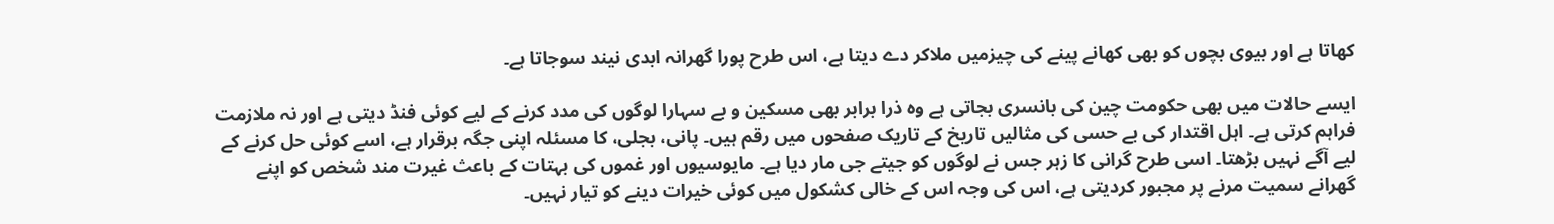کھاتا ہے اور بیوی بچوں کو بھی کھانے پینے کی چیزمیں ملاکر دے دیتا ہے، اس طرح پورا گھرانہ ابدی نیند سوجاتا ہے۔

ایسے حالات میں بھی حکومت چین کی بانسری بجاتی ہے وہ ذرا برابر بھی مسکین و بے سہارا لوگوں کی مدد کرنے کے لیے کوئی فنڈ دیتی ہے اور نہ ملازمت فراہم کرتی ہے۔ اہل اقتدار کی بے حسی کی مثالیں تاریخ کے تاریک صفحوں میں رقم ہیں۔ پانی، بجلی، کا مسئلہ اپنی جگہ برقرار ہے، اسے کوئی حل کرنے کے لیے آگے نہیں بڑھتا۔ اسی طرح گرانی کا زہر جس نے لوگوں کو جیتے جی مار دیا ہے۔ مایوسیوں اور غموں کی بہتات کے باعث غیرت مند شخص کو اپنے گھرانے سمیت مرنے پر مجبور کردیتی ہے، اس کی وجہ اس کے خالی کشکول میں کوئی خیرات دینے کو تیار نہیں۔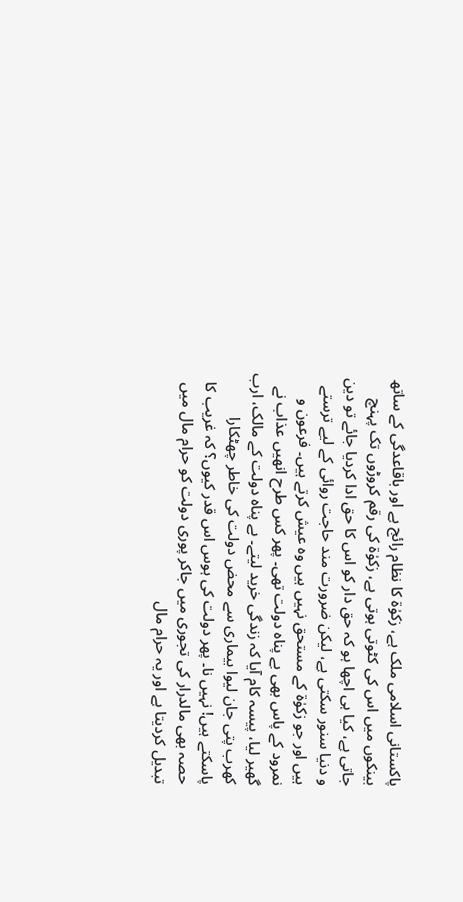پاکستانی اسلامی ملک ہے، زکوٰۃ کا نظام رائج ہے اور باقاعدگی کے ساتھ بینکوں میں اس کی کٹوتی ہوتی ہے، زکوٰۃ کی رقم کروڑوں تک پہنچ جاتی ہے، کیا ہی اچھا ہو کہ حق دار کو اس کا حق ادا کردیا جائے تو دین و دنیا سنور سکتی ہے، لیکن ضرورت مند حاجت روائی کے لیے ترستے ہیں اور جو زکوٰۃ کے مستحق نہیں ہیں وہ عیش کرتے ہیں۔ فرعون و نمرود کے پاس بھی بے پناہ دولت تھی۔ پھر کس طرح انھیں عذاب نے گھیر لیا، پیسہ کام آیا کہ زندگی خرید لیتے۔ بے پناہ دولت کے مالک، ارب کھرب پتی جان لیوا بیماری سے محض دولت کی خاطر چھٹکارا پاسکتے ہیں! نہیں نا۔ پھر دولت کی ہوس اس قدر کیوں؟ کہ غریب کا حصہ بھی مالدرار کی تجوری میں جاکر پوری دولت کو حرام مال میں تبدیل کردیتا ہے اور یہ حرام مال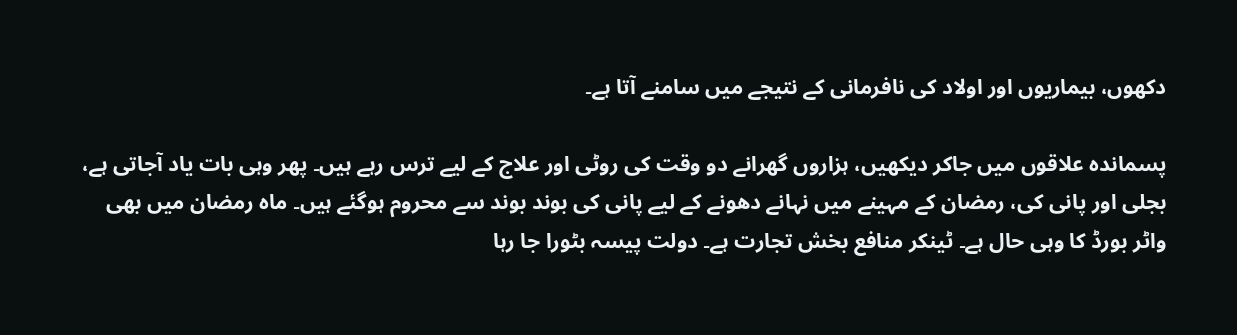دکھوں، بیماریوں اور اولاد کی نافرمانی کے نتیجے میں سامنے آتا ہے۔

پسماندہ علاقوں میں جاکر دیکھیں، ہزاروں گھرانے دو وقت کی روٹی اور علاج کے لیے ترس رہے ہیں۔ پھر وہی بات یاد آجاتی ہے، بجلی اور پانی کی، رمضان کے مہینے میں نہانے دھونے کے لیے پانی کی بوند بوند سے محروم ہوگئے ہیں۔ ماہ رمضان میں بھی واٹر بورڈ کا وہی حال ہے۔ ٹینکر منافع بخش تجارت ہے۔ دولت پیسہ بٹورا جا رہا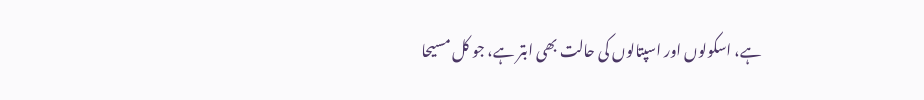ہے، اسکولوں اور اسپتالوں کی حالت بھی ابتر ہے، جو کل مسیحا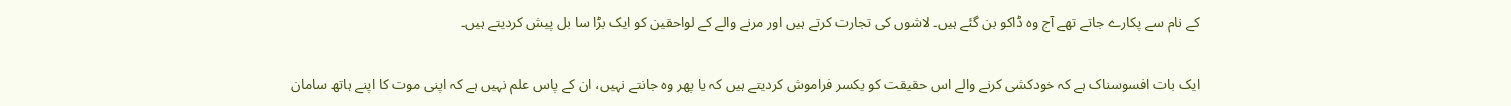کے نام سے پکارے جاتے تھے آج وہ ڈاکو بن گئے ہیں۔ لاشوں کی تجارت کرتے ہیں اور مرنے والے کے لواحقین کو ایک بڑا سا بل پیش کردیتے ہیں۔

ایک بات افسوسناک ہے کہ خودکشی کرنے والے اس حقیقت کو یکسر فراموش کردیتے ہیں کہ یا پھر وہ جانتے نہیں، ان کے پاس علم نہیں ہے کہ اپنی موت کا اپنے ہاتھ سامان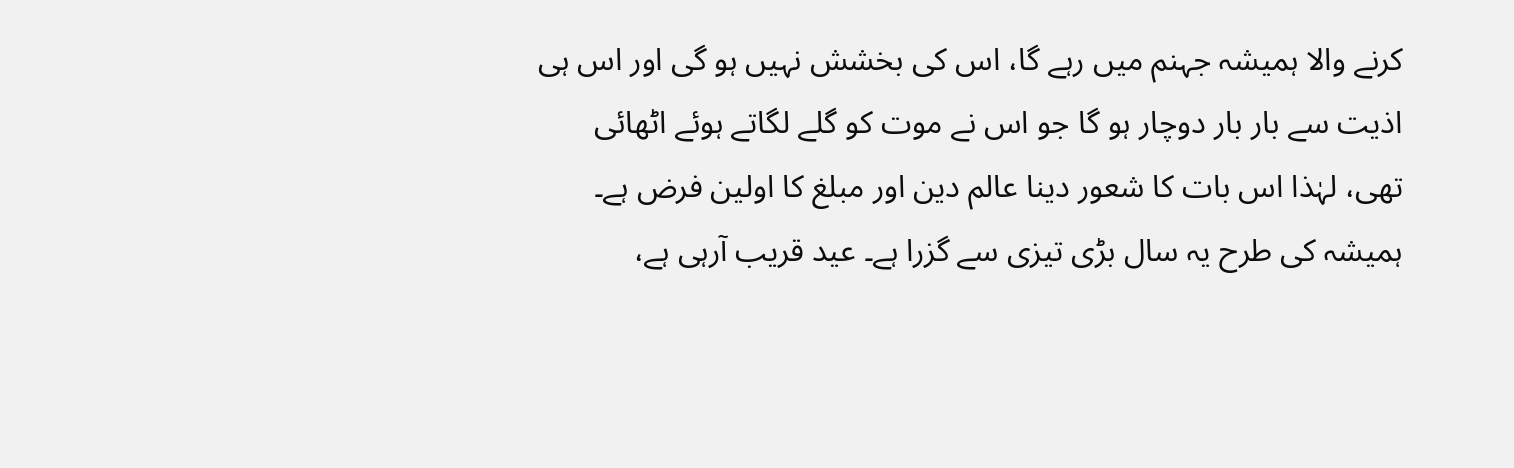کرنے والا ہمیشہ جہنم میں رہے گا، اس کی بخشش نہیں ہو گی اور اس ہی اذیت سے بار بار دوچار ہو گا جو اس نے موت کو گلے لگاتے ہوئے اٹھائی تھی، لہٰذا اس بات کا شعور دینا عالم دین اور مبلغ کا اولین فرض ہے۔ ہمیشہ کی طرح یہ سال بڑی تیزی سے گزرا ہے۔ عید قریب آرہی ہے،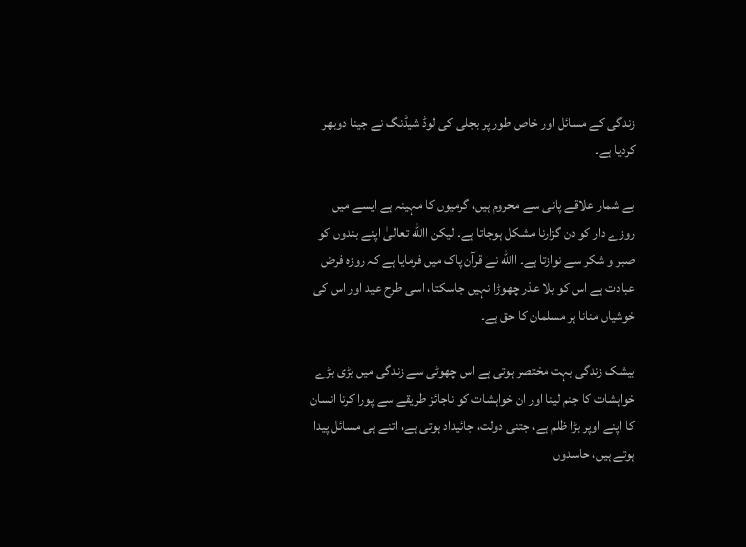زندگی کے مسائل اور خاص طور پر بجلی کی لوڈ شیڈنگ نے جینا دوبھر کردیا ہے۔

بے شمار علاقے پانی سے محروم ہیں، گرمیوں کا مہینہ ہے ایسے میں روزے دار کو دن گزارنا مشکل ہوجاتا ہے۔ لیکن االله تعالیٰ اپنے بندوں کو صبر و شکر سے نوازتا ہے۔ االله نے قرآن پاک میں فرمایا ہے کہ روزہ فرض عبادت ہے اس کو بلا عذر چھوڑا نہیں جاسکتا، اسی طرح عید اور اس کی خوشیاں منانا ہر مسلمان کا حق ہے۔

بیشک زندگی بہت مختصر ہوتی ہے اس چھوٹی سے زندگی میں بڑی بڑے خواہشات کا جنم لینا اور ان خواہشات کو ناجائز طریقے سے پورا کرنا انسان کا اپنے اوپر بڑا ظلم ہے، جتنی دولت، جائیداد ہوتی ہے، اتنے ہی مسائل پیدا ہوتے ہیں، حاسدوں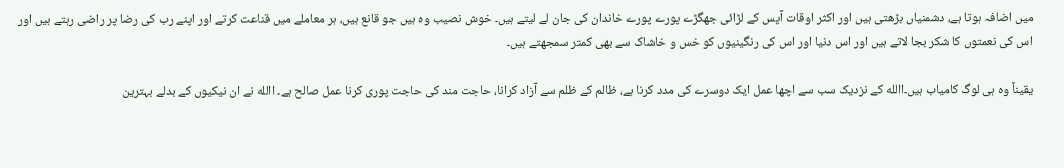میں اضافہ ہوتا ہے، دشمنیاں بڑھتی ہیں اور اکثر اوقات آپس کے لڑائی جھگڑے پورے پورے خاندان کی جان لے لیتے ہیں۔ خوش نصیب وہ ہیں جو قانع ہیں، ہر معاملے میں قناعت کرتے اور اپنے رب کی رضا پر راضی رہتے ہیں اور اس کی نعمتوں کا شکر بجا لاتے ہیں اور اس دنیا اور اس کی رنگینیوں کو خس و خاشاک سے بھی کمتر سمجھتے ہیں۔

یقیناً وہ ہی لوگ کامیاب ہیں۔االله کے نزدیک سب سے اچھا عمل ایک دوسرے کی مدد کرنا ہے، ظالم کے ظلم سے آزاد کرانا، حاجت مند کی حاجت پوری کرنا عمل صالح ہے۔ االله نے ان نیکیوں کے بدلے بہترین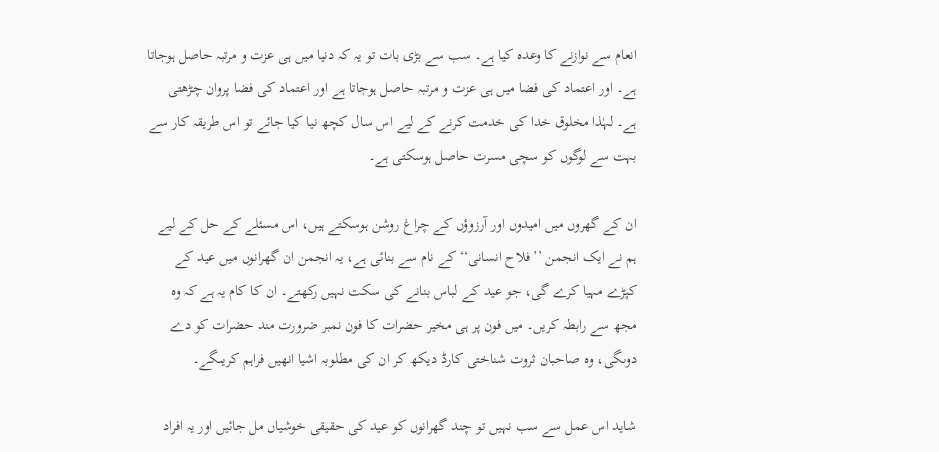انعام سے نوازنے کا وعدہ کیا ہے۔ سب سے بڑی بات تو یہ کہ دنیا میں ہی عزت و مرتبہ حاصل ہوجاتا ہے۔ اور اعتماد کی فضا میں ہی عزت و مرتبہ حاصل ہوجاتا ہے اور اعتماد کی فضا پروان چڑھتی ہے۔ لہٰذا مخلوق خدا کی خدمت کرنے کے لیے اس سال کچھ نیا کیا جائے تو اس طریقہ کار سے بہت سے لوگوں کو سچی مسرت حاصل ہوسکتی ہے۔

ان کے گھروں میں امیدوں اور آرزوؤں کے چراغ روشن ہوسکتے ہیں، اس مسئلے کے حل کے لیے ہم نے ایک انجمن ’’فلاح انسانی‘‘ کے نام سے بنائی ہے، یہ انجمن ان گھرانوں میں عید کے کپڑے مہیا کرے گی، جو عید کے لباس بنانے کی سکت نہیں رکھتے۔ ان کا کام یہ ہے کہ وہ مجھ سے رابطہ کریں۔ میں فون پر ہی مخیر حضرات کا فون نمبر ضرورت مند حضرات کو دے دوںگی، وہ صاحبان ثروت شناختی کارڈ دیکھ کر ان کی مطلوبہ اشیا انھیں فراہم کریںگے۔

شاید اس عمل سے سب نہیں تو چند گھرانوں کو عید کی حقیقی خوشیاں مل جائیں اور یہ افراد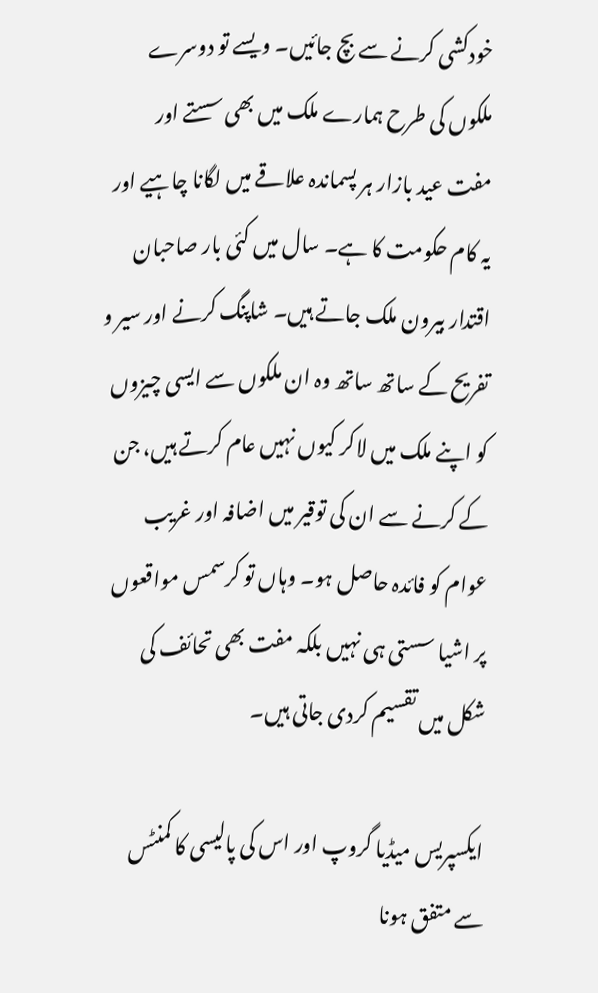خودکشی کرنے سے بچ جائیں۔ ویسے تو دوسرے ملکوں کی طرح ہمارے ملک میں بھی سستے اور مفت عید بازار ہر پسماندہ علاقے میں لگانا چاہیے اور یہ کام حکومت کا ہے۔ سال میں کئی بار صاحبان اقتدار بیرون ملک جاتے ہیں۔ شاپنگ کرنے اور سیر و تفریح کے ساتھ ساتھ وہ ان ملکوں سے ایسی چیزوں کو اپنے ملک میں لاکر کیوں نہیں عام کرتے ہیں، جن کے کرنے سے ان کی توقیر میں اضافہ اور غریب عوام کو فائدہ حاصل ہو۔ وہاں تو کرسمس مواقعوں پر اشیا سستی ہی نہیں بلکہ مفت بھی تحائف کی شکل میں تقسیم کردی جاتی ہیں۔

ایکسپریس میڈیا گروپ اور اس کی پالیسی کا کمنٹس سے متفق ہونا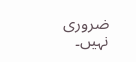ضروری نہیں۔